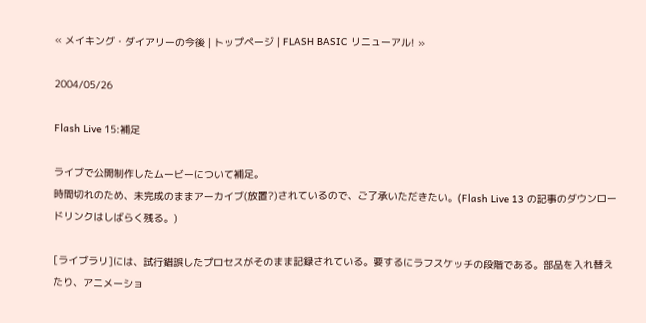« メイキング・ダイアリーの今後 | トップページ | FLASH BASIC リニューアル! »

2004/05/26

Flash Live 15:補足

ライブで公開制作したムービーについて補足。
時間切れのため、未完成のままアーカイブ(放置?)されているので、ご了承いただきたい。(Flash Live 13 の記事のダウンロードリンクはしばらく残る。)

[ライブラリ]には、試行錯誤したプロセスがそのまま記録されている。要するにラフスケッチの段階である。部品を入れ替えたり、アニメーショ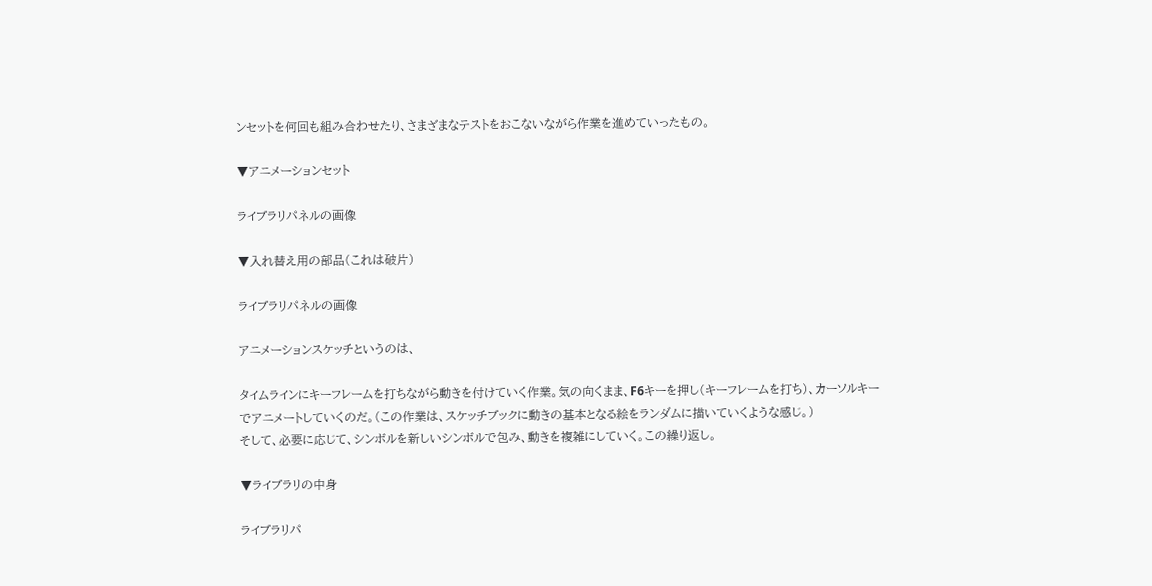ンセットを何回も組み合わせたり、さまざまなテストをおこないながら作業を進めていったもの。

▼アニメーションセット

ライブラリパネルの画像

▼入れ替え用の部品(これは破片)

ライブラリパネルの画像

アニメーションスケッチというのは、

タイムラインにキーフレームを打ちながら動きを付けていく作業。気の向くまま、F6キーを押し(キーフレームを打ち)、カーソルキーでアニメートしていくのだ。(この作業は、スケッチブックに動きの基本となる絵をランダムに描いていくような感じ。)
そして、必要に応じて、シンボルを新しいシンボルで包み、動きを複雑にしていく。この繰り返し。

▼ライブラリの中身

ライブラリパ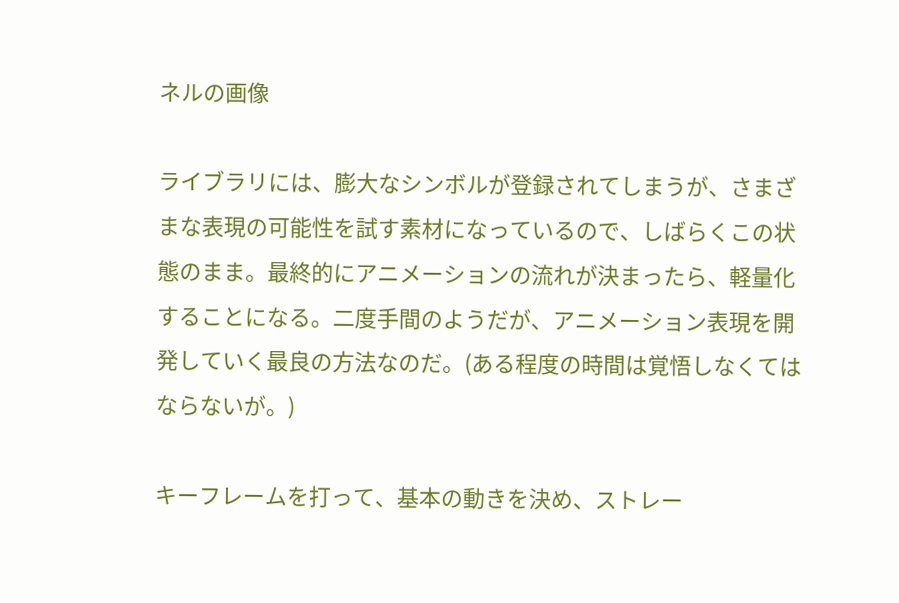ネルの画像

ライブラリには、膨大なシンボルが登録されてしまうが、さまざまな表現の可能性を試す素材になっているので、しばらくこの状態のまま。最終的にアニメーションの流れが決まったら、軽量化することになる。二度手間のようだが、アニメーション表現を開発していく最良の方法なのだ。(ある程度の時間は覚悟しなくてはならないが。)

キーフレームを打って、基本の動きを決め、ストレー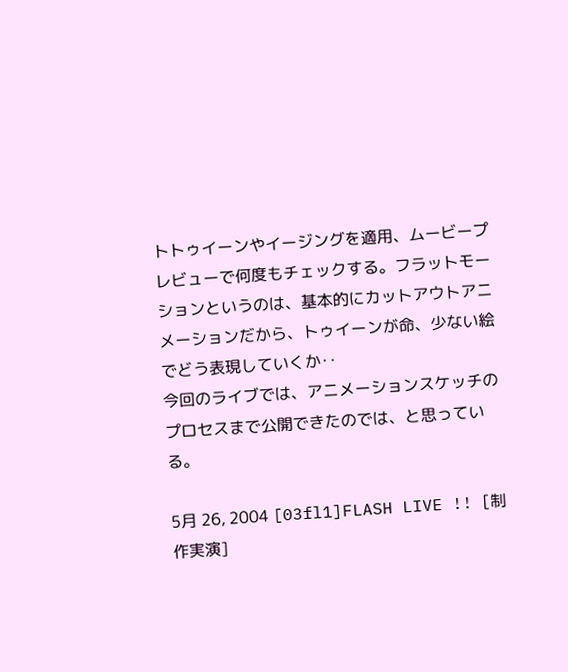トトゥイーンやイージングを適用、ムービープレビューで何度もチェックする。フラットモーションというのは、基本的にカットアウトアニメーションだから、トゥイーンが命、少ない絵でどう表現していくか‥
今回のライブでは、アニメーションスケッチのプロセスまで公開できたのでは、と思っている。

5月 26, 2004 [03fl1]FLASH LIVE !! [制作実演]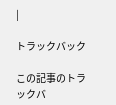|

トラックバック

この記事のトラックバ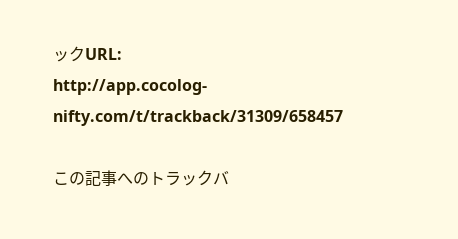ックURL:
http://app.cocolog-nifty.com/t/trackback/31309/658457

この記事へのトラックバ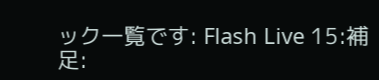ック一覧です: Flash Live 15:補足: